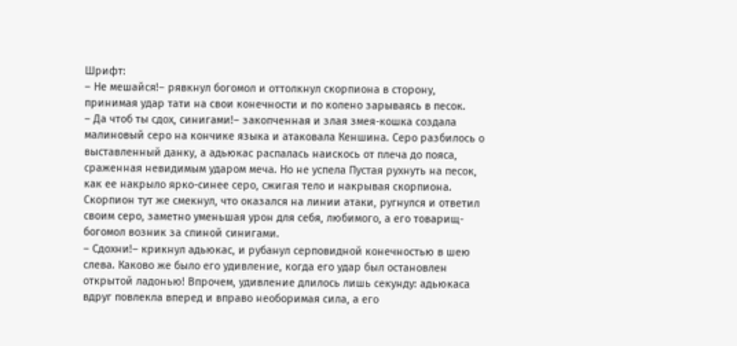Шрифт:
– Не мешайся!– рявкнул богомол и оттолкнул скорпиона в сторону, принимая удар тати на свои конечности и по колено зарываясь в песок.
– Да чтоб ты сдох, синигами!– закопченная и злая змея-кошка создала малиновый серо на кончике языка и атаковала Кеншина. Серо разбилось о выставленный данку, а адьюкас распалась наискось от плеча до пояса, сраженная невидимым ударом меча. Но не успела Пустая рухнуть на песок, как ее накрыло ярко-синее серо, сжигая тело и накрывая скорпиона. Скорпион тут же смекнул, что оказался на линии атаки, ругнулся и ответил своим серо, заметно уменьшая урон для себя, любимого, а его товарищ-богомол возник за спиной синигами.
– Сдохни!– крикнул адьюкас, и рубанул серповидной конечностью в шею слева. Каково же было его удивление, когда его удар был остановлен открытой ладонью! Впрочем, удивление длилось лишь секунду: адьюкаса вдруг повлекла вперед и вправо необоримая сила, а его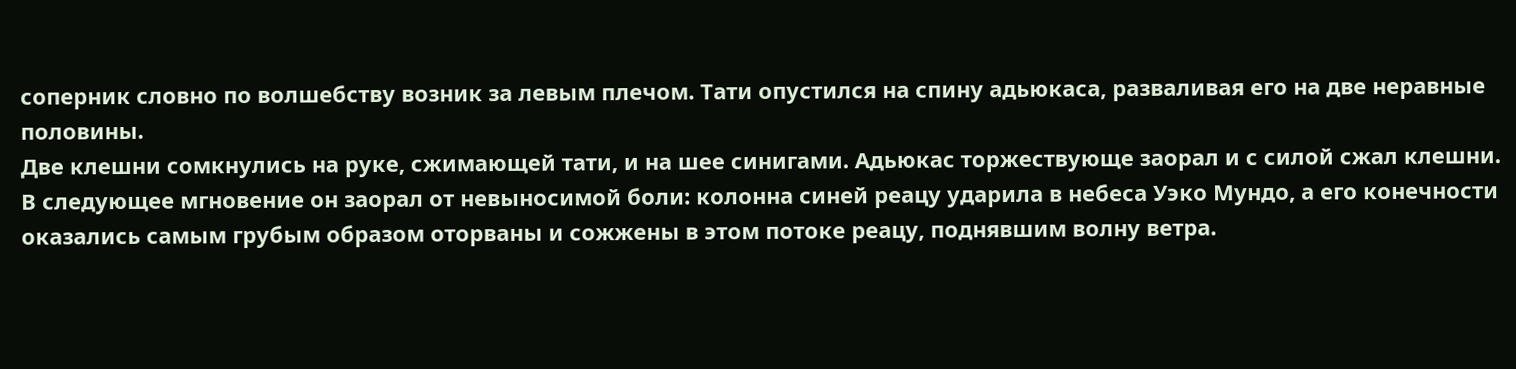соперник словно по волшебству возник за левым плечом. Тати опустился на спину адьюкаса, разваливая его на две неравные половины.
Две клешни сомкнулись на руке, сжимающей тати, и на шее синигами. Адьюкас торжествующе заорал и с силой сжал клешни. В следующее мгновение он заорал от невыносимой боли: колонна синей реацу ударила в небеса Уэко Мундо, а его конечности оказались самым грубым образом оторваны и сожжены в этом потоке реацу, поднявшим волну ветра.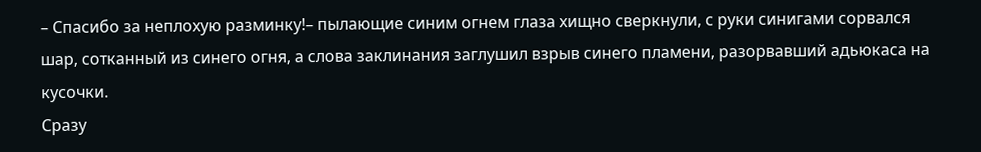– Спасибо за неплохую разминку!– пылающие синим огнем глаза хищно сверкнули, с руки синигами сорвался шар, сотканный из синего огня, а слова заклинания заглушил взрыв синего пламени, разорвавший адьюкаса на кусочки.
Сразу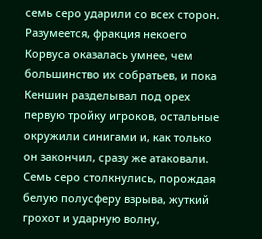семь серо ударили со всех сторон. Разумеется, фракция некоего Корвуса оказалась умнее, чем большинство их собратьев, и пока Кеншин разделывал под орех первую тройку игроков, остальные окружили синигами и, как только он закончил, сразу же атаковали.
Семь серо столкнулись, порождая белую полусферу взрыва, жуткий грохот и ударную волну,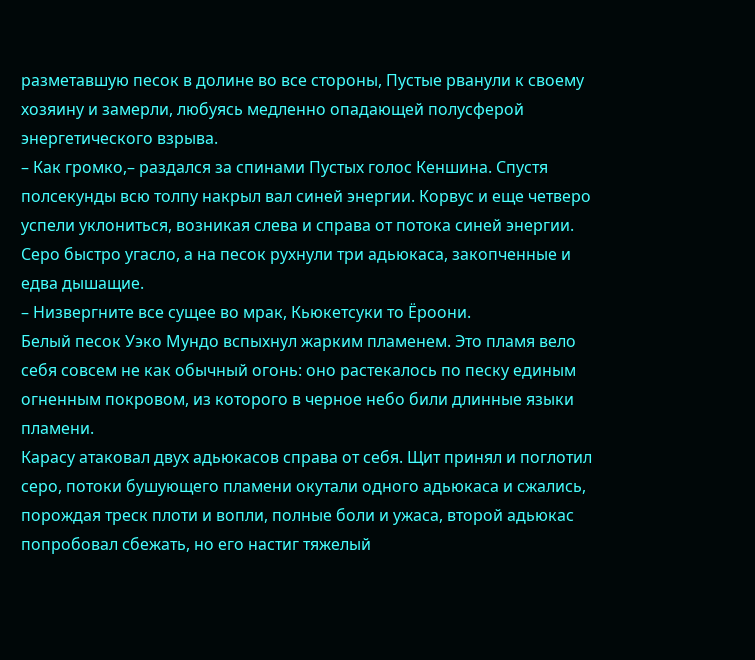разметавшую песок в долине во все стороны, Пустые рванули к своему хозяину и замерли, любуясь медленно опадающей полусферой энергетического взрыва.
– Как громко,– раздался за спинами Пустых голос Кеншина. Спустя полсекунды всю толпу накрыл вал синей энергии. Корвус и еще четверо успели уклониться, возникая слева и справа от потока синей энергии. Серо быстро угасло, а на песок рухнули три адьюкаса, закопченные и едва дышащие.
– Низвергните все сущее во мрак, Кьюкетсуки то Ёроони.
Белый песок Уэко Мундо вспыхнул жарким пламенем. Это пламя вело себя совсем не как обычный огонь: оно растекалось по песку единым огненным покровом, из которого в черное небо били длинные языки пламени.
Карасу атаковал двух адьюкасов справа от себя. Щит принял и поглотил серо, потоки бушующего пламени окутали одного адьюкаса и сжались, порождая треск плоти и вопли, полные боли и ужаса, второй адьюкас попробовал сбежать, но его настиг тяжелый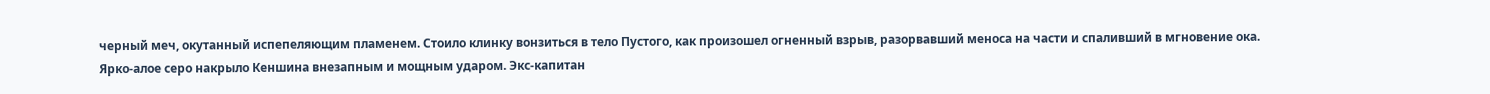черный меч, окутанный испепеляющим пламенем. Стоило клинку вонзиться в тело Пустого, как произошел огненный взрыв, разорвавший меноса на части и спаливший в мгновение ока.
Ярко-алое серо накрыло Кеншина внезапным и мощным ударом. Экс-капитан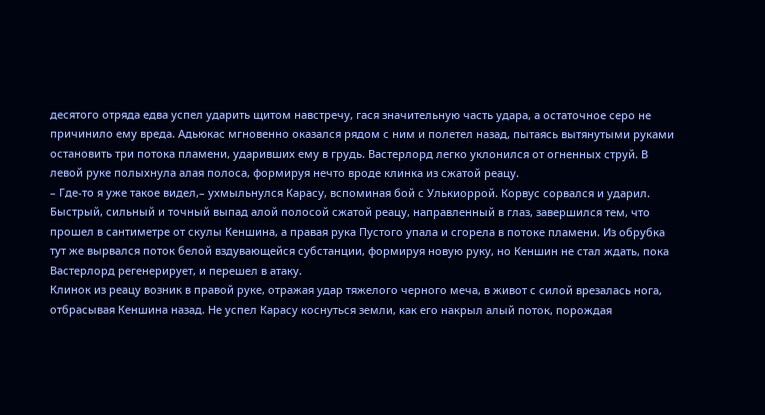десятого отряда едва успел ударить щитом навстречу, гася значительную часть удара, а остаточное серо не причинило ему вреда. Адьюкас мгновенно оказался рядом с ним и полетел назад, пытаясь вытянутыми руками остановить три потока пламени, ударивших ему в грудь. Вастерлорд легко уклонился от огненных струй. В левой руке полыхнула алая полоса, формируя нечто вроде клинка из сжатой реацу.
– Где-то я уже такое видел,– ухмыльнулся Карасу, вспоминая бой с Улькиоррой. Корвус сорвался и ударил. Быстрый, сильный и точный выпад алой полосой сжатой реацу, направленный в глаз, завершился тем, что прошел в сантиметре от скулы Кеншина, а правая рука Пустого упала и сгорела в потоке пламени. Из обрубка тут же вырвался поток белой вздувающейся субстанции, формируя новую руку, но Кеншин не стал ждать, пока Вастерлорд регенерирует, и перешел в атаку.
Клинок из реацу возник в правой руке, отражая удар тяжелого черного меча, в живот с силой врезалась нога, отбрасывая Кеншина назад. Не успел Карасу коснуться земли, как его накрыл алый поток, порождая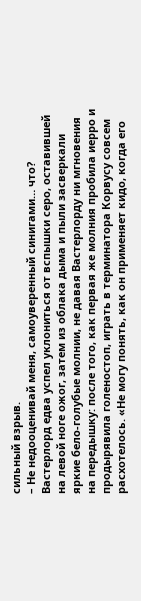сильный взрыв.
– Не недооценивай меня, самоуверенный синигами… что?
Вастерлорд едва успел уклониться от вспышки серо, оставившей на левой ноге ожог, затем из облака дыма и пыли засверкали яркие бело-голубые молнии, не давая Вастерлорду ни мгновения на передышку: после того, как первая же молния пробила иерро и продырявила голеностоп, играть в терминатора Корвусу совсем расхотелось. «Не могу понять, как он применяет кидо, когда его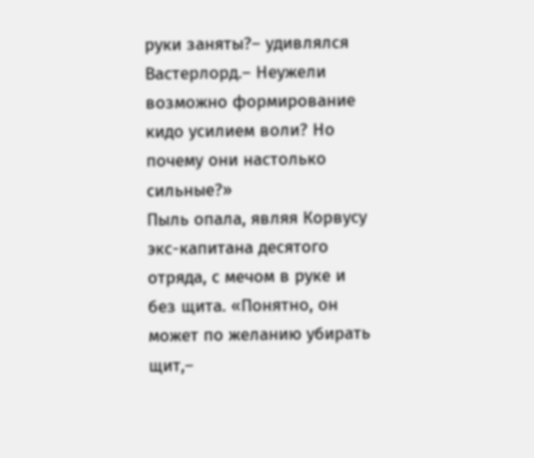руки заняты?– удивлялся Вастерлорд.– Неужели возможно формирование кидо усилием воли? Но почему они настолько сильные?»
Пыль опала, являя Корвусу экс-капитана десятого отряда, с мечом в руке и без щита. «Понятно, он может по желанию убирать щит,–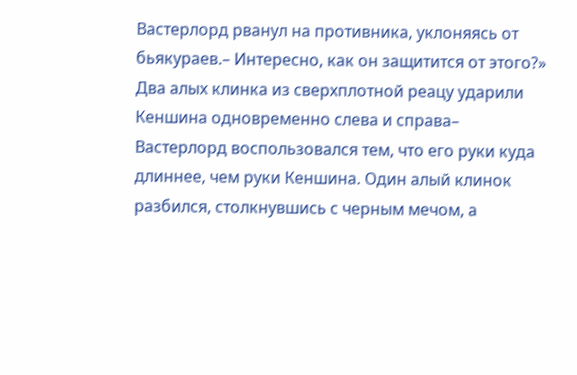Вастерлорд рванул на противника, уклоняясь от бьякураев.– Интересно, как он защитится от этого?»
Два алых клинка из сверхплотной реацу ударили Кеншина одновременно слева и справа– Вастерлорд воспользовался тем, что его руки куда длиннее, чем руки Кеншина. Один алый клинок разбился, столкнувшись с черным мечом, а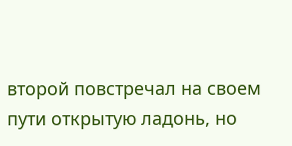второй повстречал на своем пути открытую ладонь, но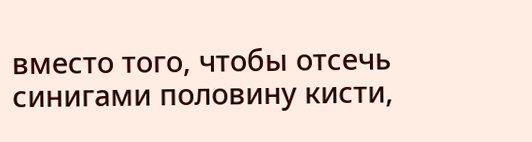вместо того, чтобы отсечь синигами половину кисти,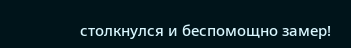столкнулся и беспомощно замер!